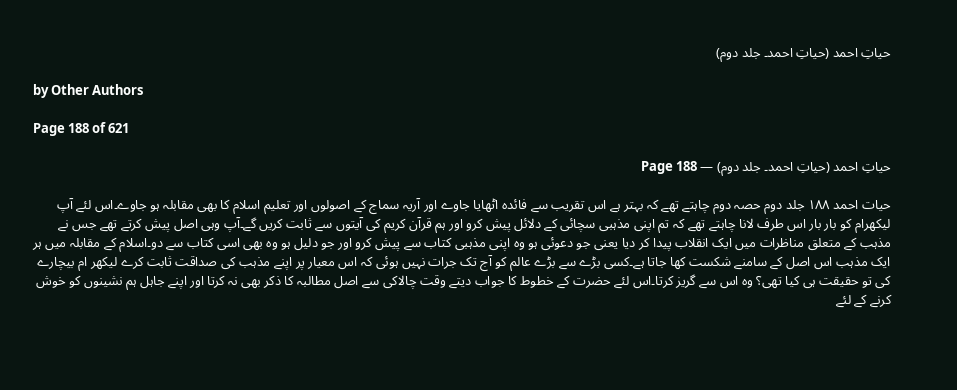حیاتِ احمد (حیاتِ احمد۔ جلد دوم)

by Other Authors

Page 188 of 621

حیاتِ احمد (حیاتِ احمد۔ جلد دوم) — Page 188

حیات احمد ۱۸۸ جلد دوم حصہ دوم چاہتے تھے کہ بہتر ہے اس تقریب سے فائدہ اٹھایا جاوے اور آریہ سماج کے اصولوں اور تعلیم اسلام کا بھی مقابلہ ہو جاوے۔اس لئے آپ لیکھرام کو بار بار اس طرف لانا چاہتے تھے کہ تم اپنی مذہبی سچائی کے دلائل پیش کرو اور ہم قرآن کریم کی آیتوں سے ثابت کریں گے۔آپ وہی اصل پیش کرتے تھے جس نے مذہب کے متعلق مناظرات میں ایک انقلاب پیدا کر دیا یعنی جو دعوئی ہو وہ اپنی مذہبی کتاب سے پیش کرو اور جو دلیل ہو وہ بھی اسی کتاب سے دو۔اسلام کے مقابلہ میں ہر ایک مذہب اس اصل کے سامنے شکست کھا جاتا ہے۔کسی بڑے سے بڑے عالم کو آج تک جرات نہیں ہوئی کہ اس معیار پر اپنے مذہب کی صداقت ثابت کرے لیکھر ام بیچارے کی تو حقیقت ہی کیا تھی؟ وہ اس سے گریز کرتا۔اس لئے حضرت کے خطوط کا جواب دیتے وقت چالاکی سے اصل مطالبہ کا ذکر بھی نہ کرتا اور اپنے جاہل ہم نشینوں کو خوش کرنے کے لئے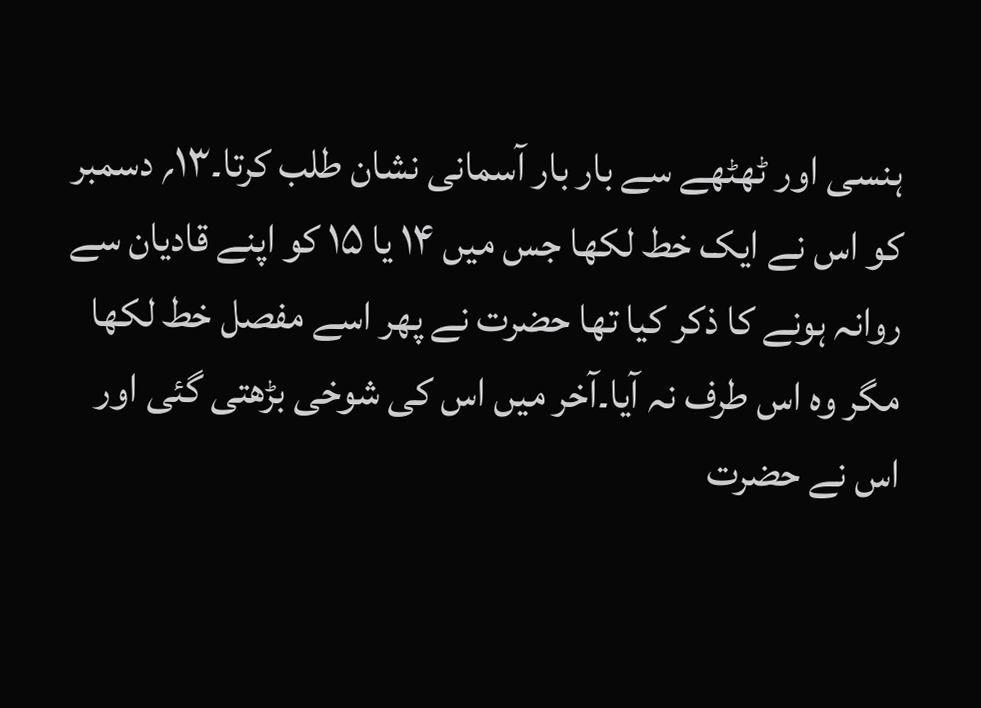ہنسی اور ٹھٹھے سے بار بار آسمانی نشان طلب کرتا۔۱۳؍ دسمبر کو اس نے ایک خط لکھا جس میں ۱۴ یا ۱۵ کو اپنے قادیان سے روانہ ہونے کا ذکر کیا تھا حضرت نے پھر اسے مفصل خط لکھا مگر وہ اس طرف نہ آیا۔آخر میں اس کی شوخی بڑھتی گئی اور اس نے حضرت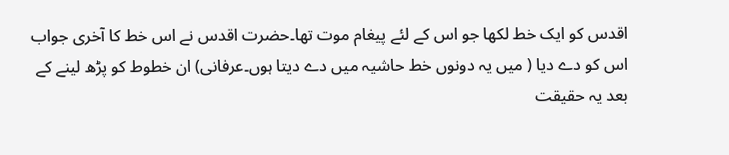اقدس کو ایک خط لکھا جو اس کے لئے پیغام موت تھا۔حضرت اقدس نے اس خط کا آخری جواب اس کو دے دیا ( میں یہ دونوں خط حاشیہ میں دے دیتا ہوں۔عرفانی) ان خطوط کو پڑھ لینے کے بعد یہ حقیقت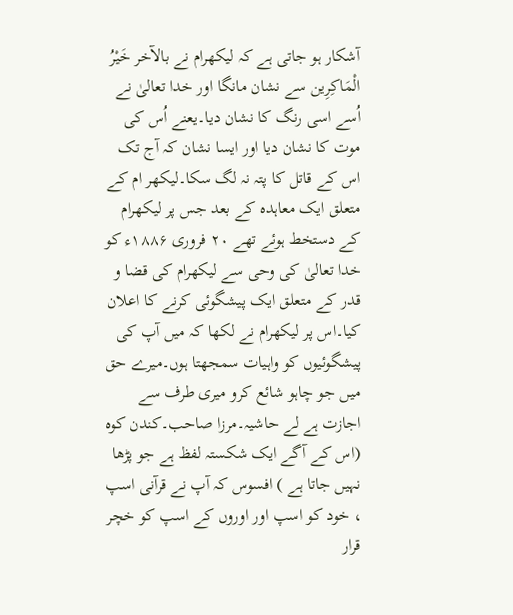آشکار ہو جاتی ہے کہ لیکھرام نے بالآخر خَيْرُ الْمَاكِرِين سے نشان مانگا اور خدا تعالیٰ نے اُسے اسی رنگ کا نشان دیا۔یعنے اُس کی موت کا نشان دیا اور ایسا نشان کہ آج تک اس کے قاتل کا پتہ نہ لگ سکا۔لیکھر ام کے متعلق ایک معاہدہ کے بعد جس پر لیکھرام کے دستخط ہوئے تھے ۲۰ فروری ۱۸۸۶ء کو خدا تعالیٰ کی وحی سے لیکھرام کی قضا و قدر کے متعلق ایک پیشگوئی کرنے کا اعلان کیا۔اس پر لیکھرام نے لکھا کہ میں آپ کی پیشگوئیوں کو واہیات سمجھتا ہوں۔میرے حق میں جو چاہو شائع کرو میری طرف سے اجازت ہے لے حاشیہ۔مرزا صاحب۔کندن کوہ (اس کے آگے ایک شکستہ لفظ ہے جو پڑھا نہیں جاتا ہے ) افسوس کہ آپ نے قرآنی اسپ ، خود کو اسپ اور اوروں کے اسپ کو خچر قرار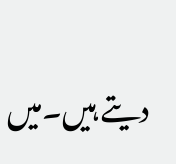دیتے ہیں۔میں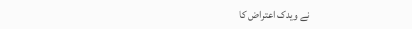نے ویدک اعتراض کا